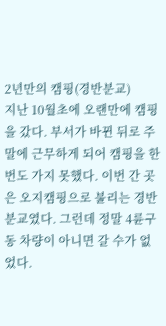2년만의 캠핑(경반분교)
지난 10월초에 오랜만에 캠핑을 갔다. 부서가 바뀐 뒤로 주말에 근무하게 되어 캠핑을 한번도 가지 못했다. 이번 간 곳은 오지캠핑으로 불리는 경반분교였다. 그런데 정말 4륜구동 차량이 아니면 갈 수가 없었다.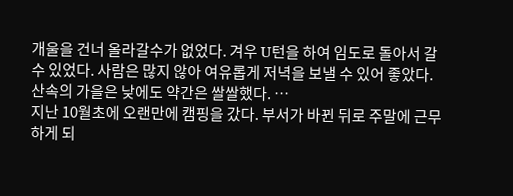개울을 건너 올라갈수가 없었다. 겨우 U턴을 하여 임도로 돌아서 갈 수 있었다. 사람은 많지 않아 여유롭게 저녁을 보낼 수 있어 좋았다. 산속의 가을은 낮에도 약간은 쌀쌀했다. …
지난 10월초에 오랜만에 캠핑을 갔다. 부서가 바뀐 뒤로 주말에 근무하게 되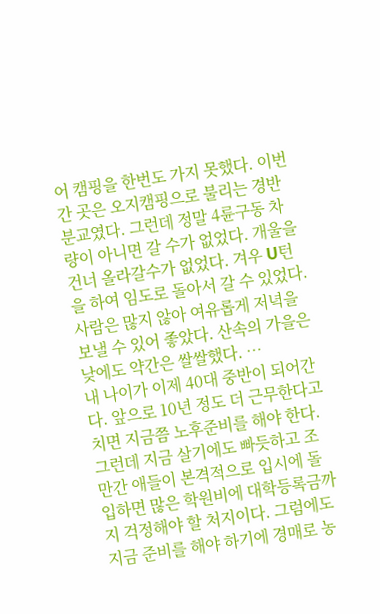어 캠핑을 한번도 가지 못했다. 이번 간 곳은 오지캠핑으로 불리는 경반분교였다. 그런데 정말 4륜구동 차량이 아니면 갈 수가 없었다. 개울을 건너 올라갈수가 없었다. 겨우 U턴을 하여 임도로 돌아서 갈 수 있었다. 사람은 많지 않아 여유롭게 저녁을 보낼 수 있어 좋았다. 산속의 가을은 낮에도 약간은 쌀쌀했다. …
내 나이가 이제 40대 중반이 되어간다. 앞으로 10년 정도 더 근무한다고 치면 지금쯤 노후준비를 해야 한다. 그런데 지금 살기에도 빠듯하고 조만간 애들이 본격적으로 입시에 돌입하면 많은 학원비에 대학등록금까지 걱정해야 할 처지이다. 그럼에도 지금 준비를 해야 하기에 경매로 농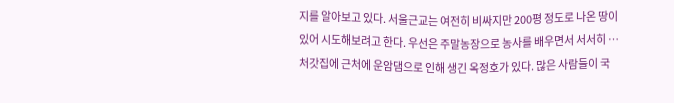지를 알아보고 있다. 서울근교는 여전히 비싸지만 200평 정도로 나온 땅이 있어 시도해보려고 한다. 우선은 주말농장으로 농사를 배우면서 서서히 …
처갓집에 근처에 운암댐으로 인해 생긴 옥정호가 있다. 많은 사람들이 국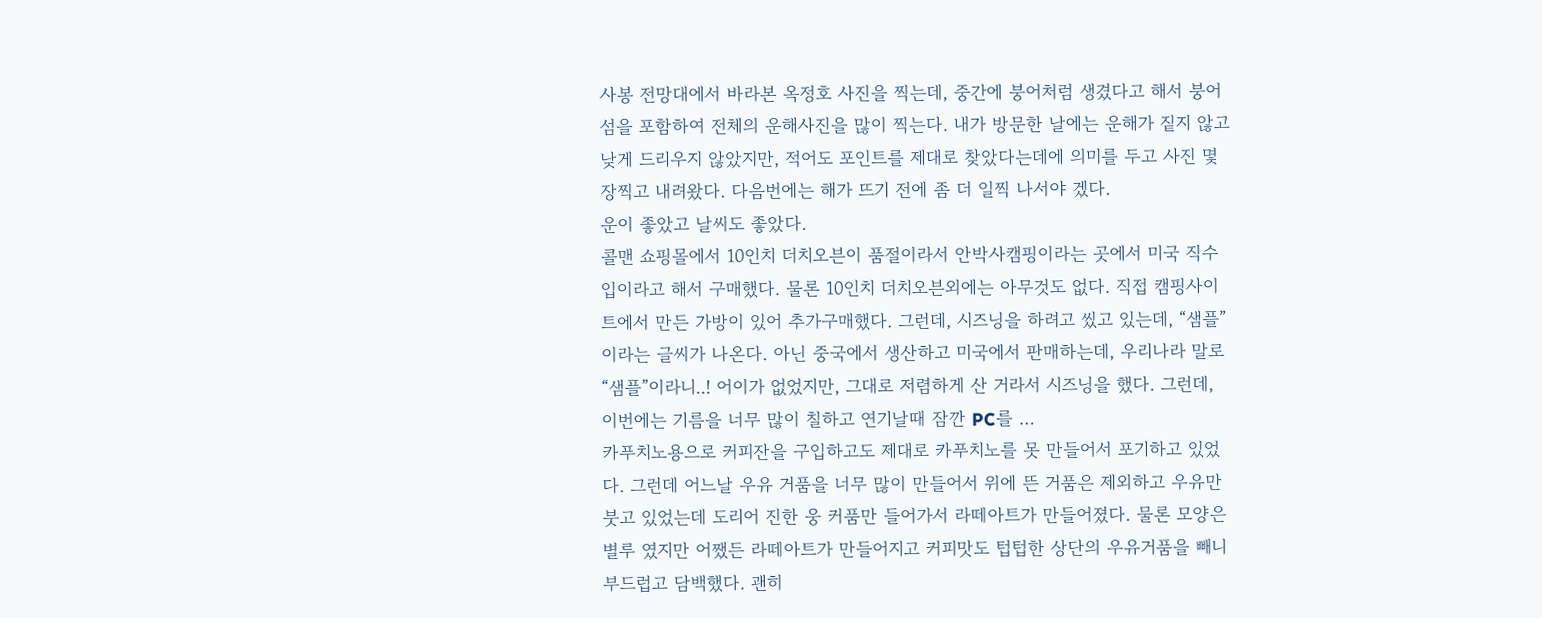사봉 전망대에서 바라본 옥정호 사진을 찍는데, 중간에 붕어처럼 생겼다고 해서 붕어섬을 포함하여 전체의 운해사진을 많이 찍는다. 내가 방문한 날에는 운해가 짙지 않고 낮게 드리우지 않았지만, 적어도 포인트를 제대로 찾았다는데에 의미를 두고 사진 몇장찍고 내려왔다. 다음번에는 해가 뜨기 전에 좀 더 일찍 나서야 겠다.
운이 좋았고 날씨도 좋았다.
콜맨 쇼핑몰에서 10인치 더치오븐이 품절이라서 안박사캠핑이라는 곳에서 미국 직수입이라고 해서 구매했다. 물론 10인치 더치오븐외에는 아무것도 없다. 직접 캠핑사이트에서 만든 가방이 있어 추가구매했다. 그런데, 시즈닝을 하려고 씼고 있는데, “샘플”이라는 글씨가 나온다. 아닌 중국에서 생산하고 미국에서 판매하는데, 우리나라 말로 “샘플”이라니..! 어이가 없었지만, 그대로 저렴하게 산 거라서 시즈닝을 했다. 그런데, 이번에는 기름을 너무 많이 칠하고 연기날때 잠깐 PC를 …
카푸치노용으로 커피잔을 구입하고도 제대로 카푸치노를 못 만들어서 포기하고 있었다. 그런데 어느날 우유 거품을 너무 많이 만들어서 위에 뜬 거품은 제외하고 우유만 붓고 있었는데 도리어 진한 웅 커품만 들어가서 라떼아트가 만들어졌다. 물론 모양은 별루 였지만 어쨌든 라떼아트가 만들어지고 커피맛도 텁텁한 상단의 우유거품을 빼니 부드럽고 담백했다. 괜히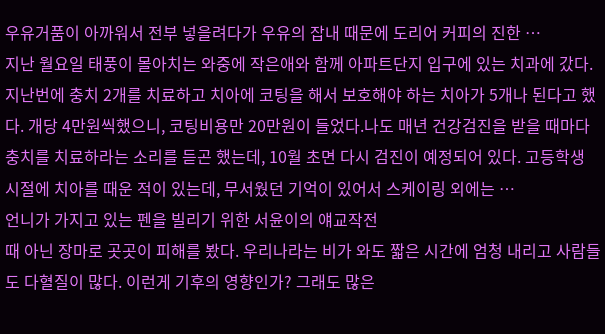우유거품이 아까워서 전부 넣을려다가 우유의 잡내 때문에 도리어 커피의 진한 …
지난 월요일 태풍이 몰아치는 와중에 작은애와 함께 아파트단지 입구에 있는 치과에 갔다.지난번에 충치 2개를 치료하고 치아에 코팅을 해서 보호해야 하는 치아가 5개나 된다고 했다. 개당 4만원씩했으니, 코팅비용만 20만원이 들었다.나도 매년 건강검진을 받을 때마다 충치를 치료하라는 소리를 듣곤 했는데, 10월 초면 다시 검진이 예정되어 있다. 고등학생 시절에 치아를 때운 적이 있는데, 무서웠던 기억이 있어서 스케이링 외에는 …
언니가 가지고 있는 펜을 빌리기 위한 서윤이의 얘교작전
때 아닌 장마로 곳곳이 피해를 봤다. 우리나라는 비가 와도 짧은 시간에 엄청 내리고 사람들도 다혈질이 많다. 이런게 기후의 영향인가? 그래도 많은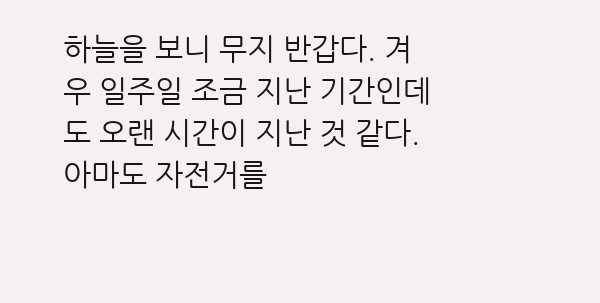하늘을 보니 무지 반갑다. 겨우 일주일 조금 지난 기간인데도 오랜 시간이 지난 것 같다. 아마도 자전거를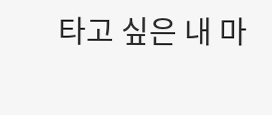타고 싶은 내 마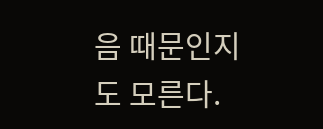음 때문인지도 모른다.